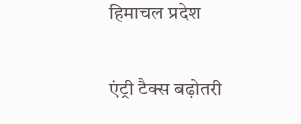हिमाचल प्रदेश

एंट्री टैक्स बढ़ोतरी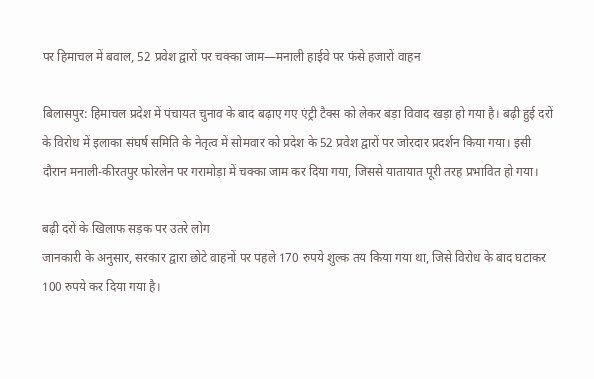पर हिमाचल में बवाल, 52 प्रवेश द्वारों पर चक्का जाम—मनाली हाईवे पर फंसे हजारों वाहन

बिलासपुर: हिमाचल प्रदेश में पंचायत चुनाव के बाद बढ़ाए गए एंट्री टैक्स को लेकर बड़ा विवाद खड़ा हो गया है। बढ़ी हुई दरों के विरोध में इलाका संघर्ष समिति के नेतृत्व में सोमवार को प्रदेश के 52 प्रवेश द्वारों पर जोरदार प्रदर्शन किया गया। इसी दौरान मनाली-कीरतपुर फोरलेन पर गरामोड़ा में चक्का जाम कर दिया गया, जिससे यातायात पूरी तरह प्रभावित हो गया।

बढ़ी दरों के खिलाफ सड़क पर उतरे लोग
जानकारी के अनुसार, सरकार द्वारा छोटे वाहनों पर पहले 170 रुपये शुल्क तय किया गया था, जिसे विरोध के बाद घटाकर 100 रुपये कर दिया गया है।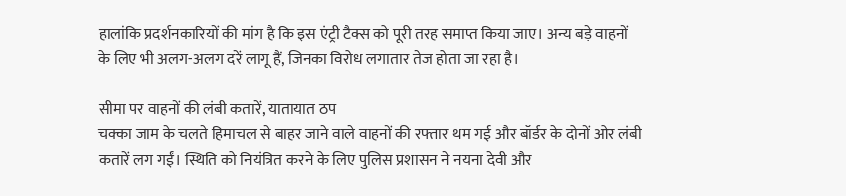हालांकि प्रदर्शनकारियों की मांग है कि इस एंट्री टैक्स को पूरी तरह समाप्त किया जाए। अन्य बड़े वाहनों के लिए भी अलग-अलग दरें लागू हैं, जिनका विरोध लगातार तेज होता जा रहा है।

सीमा पर वाहनों की लंबी कतारें, यातायात ठप
चक्का जाम के चलते हिमाचल से बाहर जाने वाले वाहनों की रफ्तार थम गई और बॉर्डर के दोनों ओर लंबी कतारें लग गईं। स्थिति को नियंत्रित करने के लिए पुलिस प्रशासन ने नयना देवी और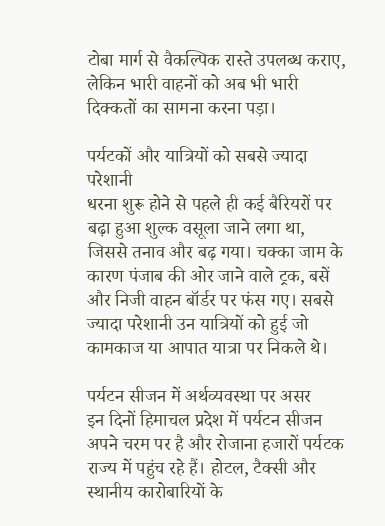टोबा मार्ग से वैकल्पिक रास्ते उपलब्ध कराए, लेकिन भारी वाहनों को अब भी भारी दिक्कतों का सामना करना पड़ा।

पर्यटकों और यात्रियों को सबसे ज्यादा परेशानी
धरना शुरू होने से पहले ही कई बैरियरों पर बढ़ा हुआ शुल्क वसूला जाने लगा था, जिससे तनाव और बढ़ गया। चक्का जाम के कारण पंजाब की ओर जाने वाले ट्रक, बसें और निजी वाहन बॉर्डर पर फंस गए। सबसे ज्यादा परेशानी उन यात्रियों को हुई जो कामकाज या आपात यात्रा पर निकले थे।

पर्यटन सीजन में अर्थव्यवस्था पर असर
इन दिनों हिमाचल प्रदेश में पर्यटन सीजन अपने चरम पर है और रोजाना हजारों पर्यटक राज्य में पहुंच रहे हैं। होटल, टैक्सी और स्थानीय कारोबारियों के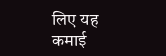लिए यह कमाई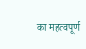का महत्वपूर्ण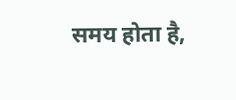समय होता है,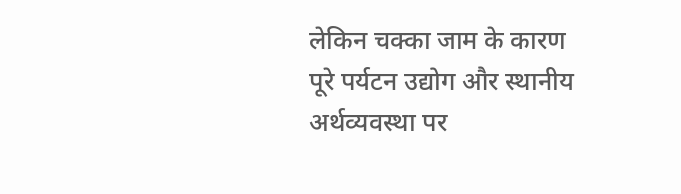लेकिन चक्का जाम के कारण पूरे पर्यटन उद्योग और स्थानीय अर्थव्यवस्था पर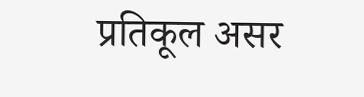प्रतिकूल असर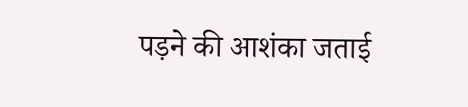पड़ने की आशंका जताई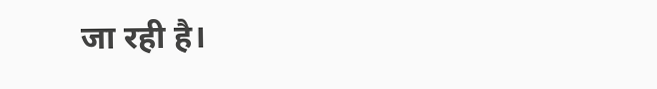जा रही है।